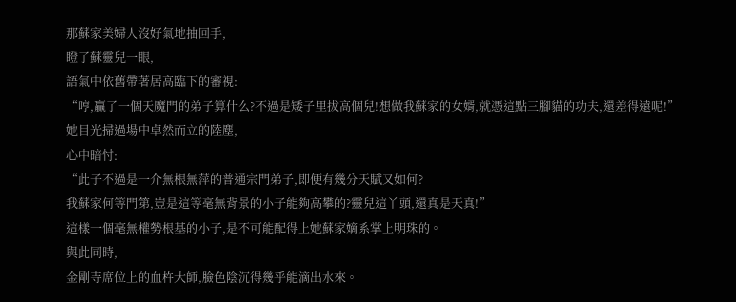那蘇家美婦人沒好氣地抽回手,
瞪了蘇靈兒一眼,
語氣中依舊帶著居高臨下的審視:
“哼,贏了一個天魔門的弟子算什么?不過是矮子里拔高個兒!想做我蘇家的女婿,就憑這點三腳貓的功夫,還差得遠呢!”
她目光掃過場中卓然而立的陸塵,
心中暗忖:
“此子不過是一介無根無萍的普通宗門弟子,即便有幾分天賦又如何?
我蘇家何等門第,豈是這等毫無背景的小子能夠高攀的?靈兒這丫頭,還真是天真!”
這樣一個毫無權勢根基的小子,是不可能配得上她蘇家嫡系掌上明珠的。
與此同時,
金剛寺席位上的血杵大師,臉色陰沉得幾乎能滴出水來。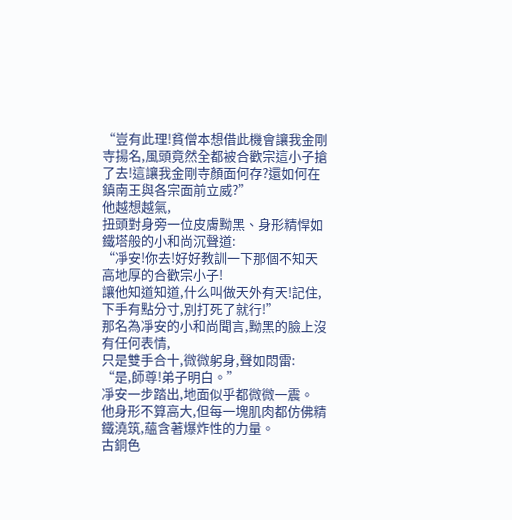“豈有此理!貧僧本想借此機會讓我金剛寺揚名,風頭竟然全都被合歡宗這小子搶了去!這讓我金剛寺顏面何存?還如何在鎮南王與各宗面前立威?”
他越想越氣,
扭頭對身旁一位皮膚黝黑、身形精悍如鐵塔般的小和尚沉聲道:
“凈安!你去!好好教訓一下那個不知天高地厚的合歡宗小子!
讓他知道知道,什么叫做天外有天!記住,下手有點分寸,別打死了就行!”
那名為凈安的小和尚聞言,黝黑的臉上沒有任何表情,
只是雙手合十,微微躬身,聲如悶雷:
“是,師尊!弟子明白。”
凈安一步踏出,地面似乎都微微一震。
他身形不算高大,但每一塊肌肉都仿佛精鐵澆筑,蘊含著爆炸性的力量。
古銅色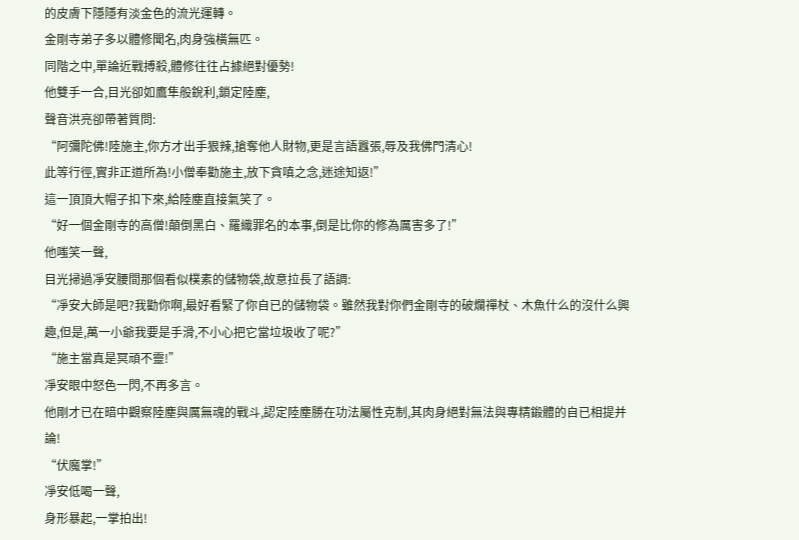的皮膚下隱隱有淡金色的流光運轉。
金剛寺弟子多以體修聞名,肉身強橫無匹。
同階之中,單論近戰搏殺,體修往往占據絕對優勢!
他雙手一合,目光卻如鷹隼般銳利,鎖定陸塵,
聲音洪亮卻帶著質問:
“阿彌陀佛!陸施主,你方才出手狠辣,搶奪他人財物,更是言語囂張,辱及我佛門清心!
此等行徑,實非正道所為!小僧奉勸施主,放下貪嗔之念,迷途知返!”
這一頂頂大帽子扣下來,給陸塵直接氣笑了。
“好一個金剛寺的高僧!顛倒黑白、羅織罪名的本事,倒是比你的修為厲害多了!”
他嗤笑一聲,
目光掃過凈安腰間那個看似樸素的儲物袋,故意拉長了語調:
“凈安大師是吧?我勸你啊,最好看緊了你自已的儲物袋。雖然我對你們金剛寺的破爛禪杖、木魚什么的沒什么興趣,但是,萬一小爺我要是手滑,不小心把它當垃圾收了呢?”
“施主當真是冥頑不靈!”
凈安眼中怒色一閃,不再多言。
他剛才已在暗中觀察陸塵與厲無魂的戰斗,認定陸塵勝在功法屬性克制,其肉身絕對無法與專精鍛體的自已相提并論!
“伏魔掌!”
凈安低喝一聲,
身形暴起,一掌拍出!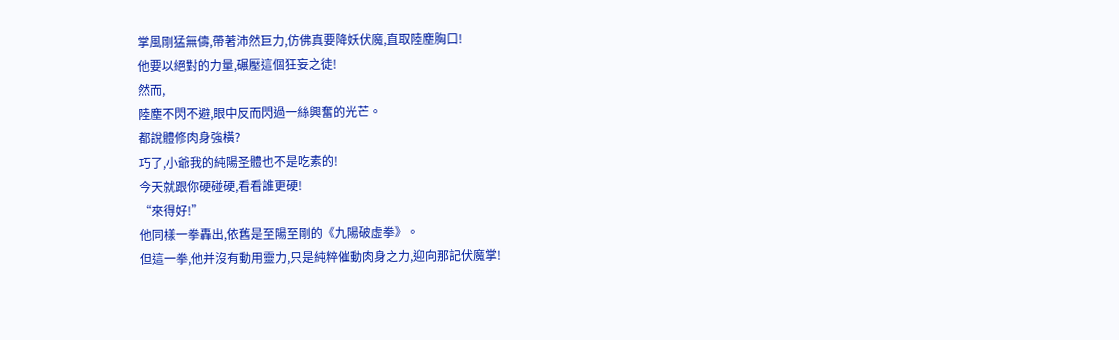掌風剛猛無儔,帶著沛然巨力,仿佛真要降妖伏魔,直取陸塵胸口!
他要以絕對的力量,碾壓這個狂妄之徒!
然而,
陸塵不閃不避,眼中反而閃過一絲興奮的光芒。
都說體修肉身強橫?
巧了,小爺我的純陽圣體也不是吃素的!
今天就跟你硬碰硬,看看誰更硬!
“來得好!”
他同樣一拳轟出,依舊是至陽至剛的《九陽破虛拳》。
但這一拳,他并沒有動用靈力,只是純粹催動肉身之力,迎向那記伏魔掌!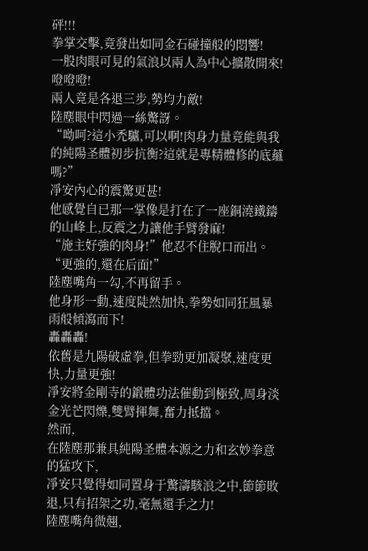砰!!!
拳掌交擊,竟發出如同金石碰撞般的悶響!
一股肉眼可見的氣浪以兩人為中心擴散開來!
噔噔噔!
兩人竟是各退三步,勢均力敵!
陸塵眼中閃過一絲驚訝。
“呦呵?這小禿驢,可以啊!肉身力量竟能與我的純陽圣體初步抗衡?這就是專精體修的底蘊嗎?”
凈安內心的震驚更甚!
他感覺自已那一掌像是打在了一座銅澆鐵鑄的山峰上,反震之力讓他手臂發麻!
“施主好強的肉身!”他忍不住脫口而出。
“更強的,還在后面!”
陸塵嘴角一勾,不再留手。
他身形一動,速度陡然加快,拳勢如同狂風暴雨般傾瀉而下!
轟轟轟!
依舊是九陽破虛拳,但拳勁更加凝聚,速度更快,力量更強!
凈安將金剛寺的鍛體功法催動到極致,周身淡金光芒閃爍,雙臂揮舞,奮力抵擋。
然而,
在陸塵那兼具純陽圣體本源之力和玄妙拳意的猛攻下,
凈安只覺得如同置身于驚濤駭浪之中,節節敗退,只有招架之功,毫無還手之力!
陸塵嘴角微翹,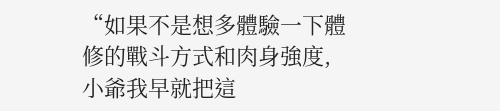“如果不是想多體驗一下體修的戰斗方式和肉身強度,小爺我早就把這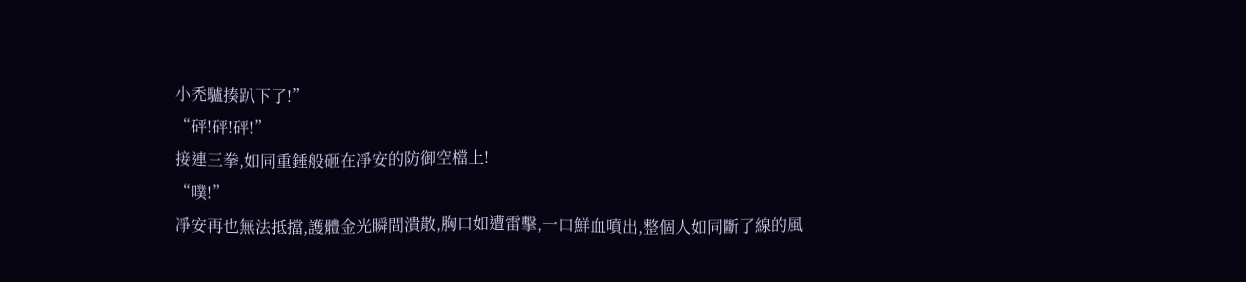小禿驢揍趴下了!”
“砰!砰!砰!”
接連三拳,如同重錘般砸在凈安的防御空檔上!
“噗!”
凈安再也無法抵擋,護體金光瞬間潰散,胸口如遭雷擊,一口鮮血噴出,整個人如同斷了線的風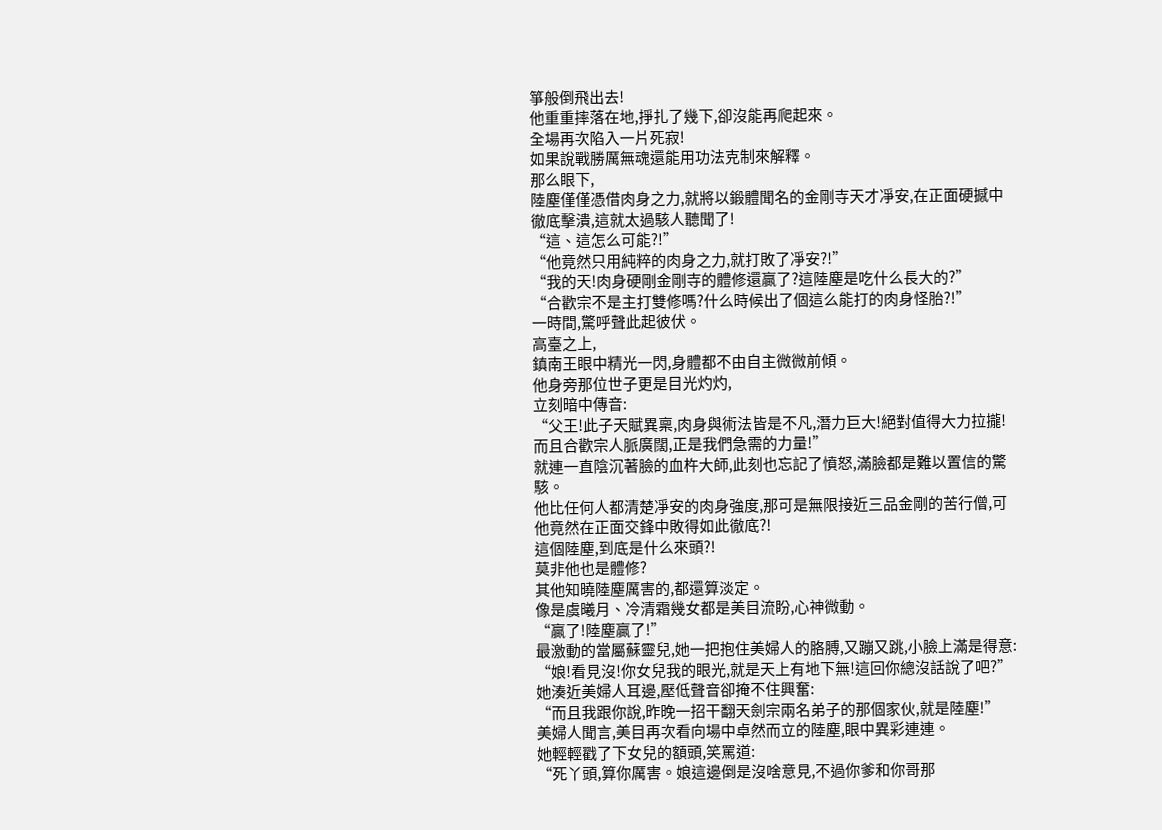箏般倒飛出去!
他重重摔落在地,掙扎了幾下,卻沒能再爬起來。
全場再次陷入一片死寂!
如果說戰勝厲無魂還能用功法克制來解釋。
那么眼下,
陸塵僅僅憑借肉身之力,就將以鍛體聞名的金剛寺天才凈安,在正面硬撼中徹底擊潰,這就太過駭人聽聞了!
“這、這怎么可能?!”
“他竟然只用純粹的肉身之力,就打敗了凈安?!”
“我的天!肉身硬剛金剛寺的體修還贏了?這陸塵是吃什么長大的?”
“合歡宗不是主打雙修嗎?什么時候出了個這么能打的肉身怪胎?!”
一時間,驚呼聲此起彼伏。
高臺之上,
鎮南王眼中精光一閃,身體都不由自主微微前傾。
他身旁那位世子更是目光灼灼,
立刻暗中傳音:
“父王!此子天賦異稟,肉身與術法皆是不凡,潛力巨大!絕對值得大力拉攏!而且合歡宗人脈廣闊,正是我們急需的力量!”
就連一直陰沉著臉的血杵大師,此刻也忘記了憤怒,滿臉都是難以置信的驚駭。
他比任何人都清楚凈安的肉身強度,那可是無限接近三品金剛的苦行僧,可他竟然在正面交鋒中敗得如此徹底?!
這個陸塵,到底是什么來頭?!
莫非他也是體修?
其他知曉陸塵厲害的,都還算淡定。
像是虞曦月、冷清霜幾女都是美目流盼,心神微動。
“贏了!陸塵贏了!”
最激動的當屬蘇靈兒,她一把抱住美婦人的胳膊,又蹦又跳,小臉上滿是得意:
“娘!看見沒!你女兒我的眼光,就是天上有地下無!這回你總沒話說了吧?”
她湊近美婦人耳邊,壓低聲音卻掩不住興奮:
“而且我跟你說,昨晚一招干翻天劍宗兩名弟子的那個家伙,就是陸塵!”
美婦人聞言,美目再次看向場中卓然而立的陸塵,眼中異彩連連。
她輕輕戳了下女兒的額頭,笑罵道:
“死丫頭,算你厲害。娘這邊倒是沒啥意見,不過你爹和你哥那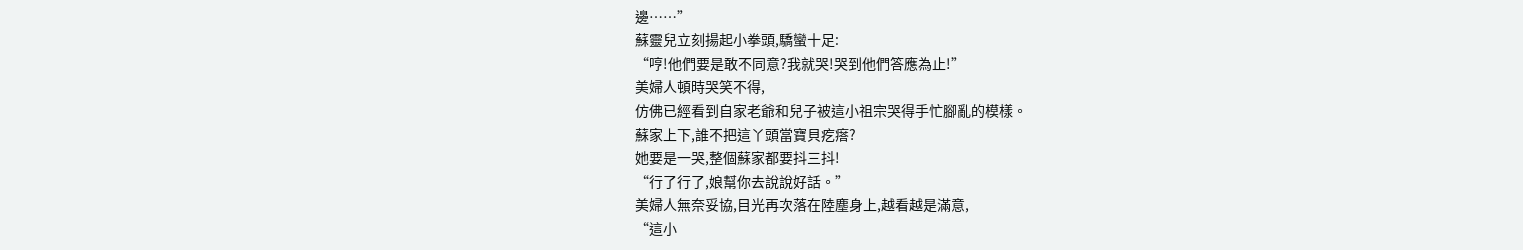邊……”
蘇靈兒立刻揚起小拳頭,驕蠻十足:
“哼!他們要是敢不同意?我就哭!哭到他們答應為止!”
美婦人頓時哭笑不得,
仿佛已經看到自家老爺和兒子被這小祖宗哭得手忙腳亂的模樣。
蘇家上下,誰不把這丫頭當寶貝疙瘩?
她要是一哭,整個蘇家都要抖三抖!
“行了行了,娘幫你去說說好話。”
美婦人無奈妥協,目光再次落在陸塵身上,越看越是滿意,
“這小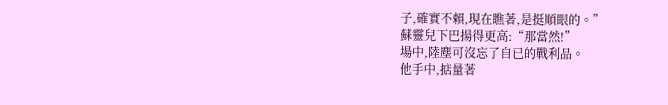子,確實不賴,現在瞧著,是挺順眼的。”
蘇靈兒下巴揚得更高:“那當然!”
場中,陸塵可沒忘了自已的戰利品。
他手中,掂量著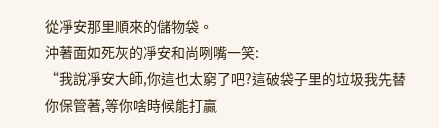從凈安那里順來的儲物袋。
沖著面如死灰的凈安和尚咧嘴一笑:
“我說凈安大師,你這也太窮了吧?這破袋子里的垃圾我先替你保管著,等你啥時候能打贏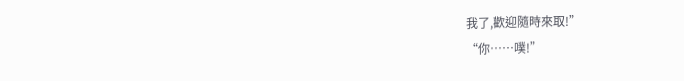我了,歡迎隨時來取!”
“你……噗!”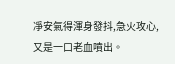凈安氣得渾身發抖,急火攻心,又是一口老血噴出。